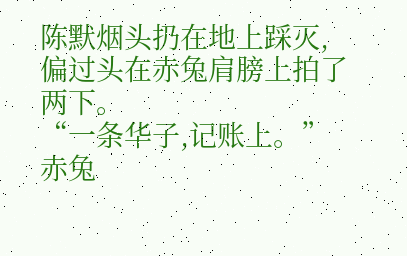陈默烟头扔在地上踩灭,偏过头在赤兔肩膀上拍了两下。
“一条华子,记账上。”
赤兔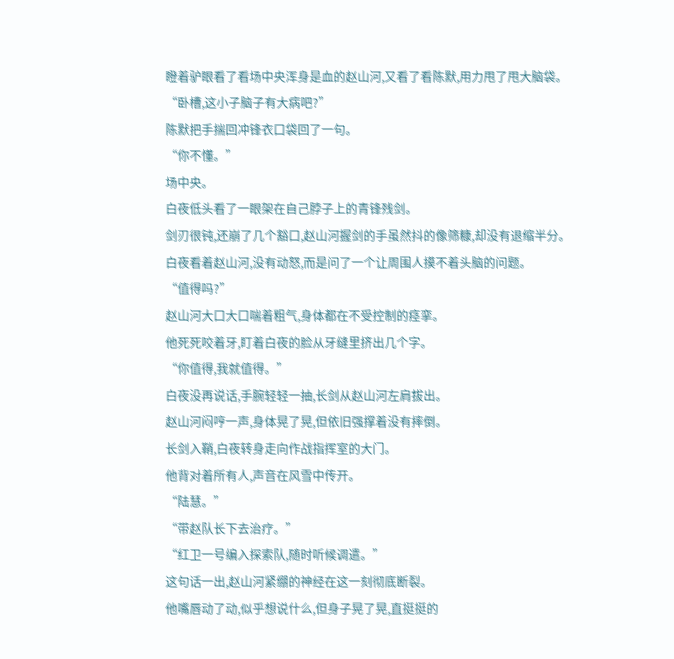瞪着驴眼看了看场中央浑身是血的赵山河,又看了看陈默,用力甩了甩大脑袋。
“卧槽,这小子脑子有大病吧?”
陈默把手揣回冲锋衣口袋回了一句。
“你不懂。”
场中央。
白夜低头看了一眼架在自己脖子上的青锋残剑。
剑刃很钝,还崩了几个豁口,赵山河握剑的手虽然抖的像筛糠,却没有退缩半分。
白夜看着赵山河,没有动怒,而是问了一个让周围人摸不着头脑的问题。
“值得吗?”
赵山河大口大口喘着粗气,身体都在不受控制的痉挛。
他死死咬着牙,盯着白夜的脸从牙缝里挤出几个字。
“你值得,我就值得。”
白夜没再说话,手腕轻轻一抽,长剑从赵山河左肩拔出。
赵山河闷哼一声,身体晃了晃,但依旧强撑着没有摔倒。
长剑入鞘,白夜转身走向作战指挥室的大门。
他背对着所有人,声音在风雪中传开。
“陆慧。”
“带赵队长下去治疗。”
“红卫一号编入探索队,随时听候调遣。”
这句话一出,赵山河紧绷的神经在这一刻彻底断裂。
他嘴唇动了动,似乎想说什么,但身子晃了晃,直挺挺的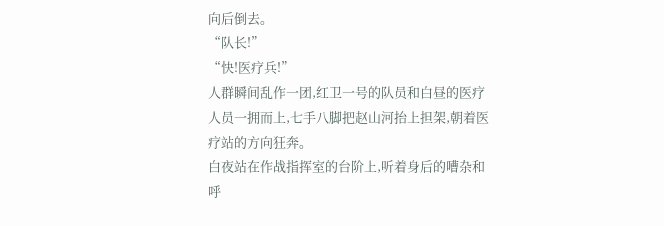向后倒去。
“队长!”
“快!医疗兵!”
人群瞬间乱作一团,红卫一号的队员和白昼的医疗人员一拥而上,七手八脚把赵山河抬上担架,朝着医疗站的方向狂奔。
白夜站在作战指挥室的台阶上,听着身后的嘈杂和呼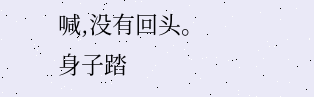喊,没有回头。
身子踏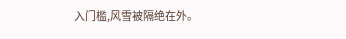入门槛,风雪被隔绝在外。